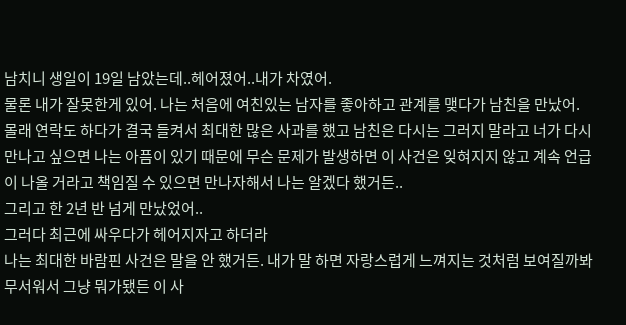남치니 생일이 19일 남았는데..헤어졌어..내가 차였어.
물론 내가 잘못한게 있어. 나는 처음에 여친있는 남자를 좋아하고 관계를 맺다가 남친을 만났어.
몰래 연락도 하다가 결국 들켜서 최대한 많은 사과를 했고 남친은 다시는 그러지 말라고 너가 다시 만나고 싶으면 나는 아픔이 있기 때문에 무슨 문제가 발생하면 이 사건은 잊혀지지 않고 계속 언급이 나올 거라고 책임질 수 있으면 만나자해서 나는 알겠다 했거든..
그리고 한 2년 반 넘게 만났었어..
그러다 최근에 싸우다가 헤어지자고 하더라
나는 최대한 바람핀 사건은 말을 안 했거든. 내가 말 하면 자랑스럽게 느껴지는 것처럼 보여질까봐 무서워서 그냥 뭐가됐든 이 사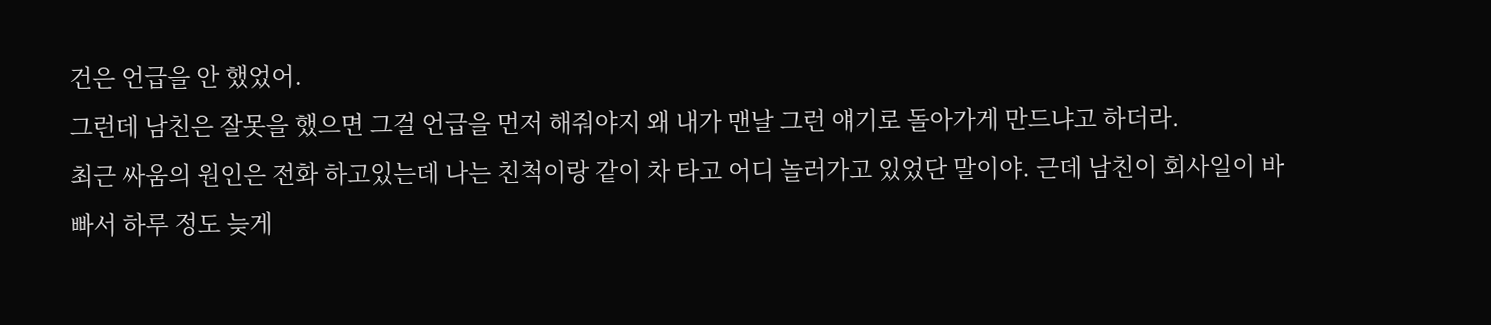건은 언급을 안 했었어.
그런데 남친은 잘못을 했으면 그걸 언급을 먼저 해줘야지 왜 내가 맨날 그런 얘기로 돌아가게 만드냐고 하더라.
최근 싸움의 원인은 전화 하고있는데 나는 친척이랑 같이 차 타고 어디 놀러가고 있었단 말이야. 근데 남친이 회사일이 바빠서 하루 정도 늦게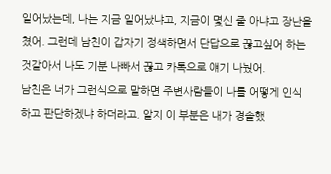일어났는데, 나는 지금 일어났냐고, 지금이 몇신 줄 아냐고 장난을 쳤어. 그런데 남친이 갑자기 정색하면서 단답으로 끊고싶어 하는것같아서 나도 기분 나빠서 끊고 카톡으로 얘기 나눴어.
남친은 너가 그런식으로 말하면 주변사람들이 나를 어떻게 인식하고 판단하겠냐 하더라고. 알지 이 부분은 내가 경솔했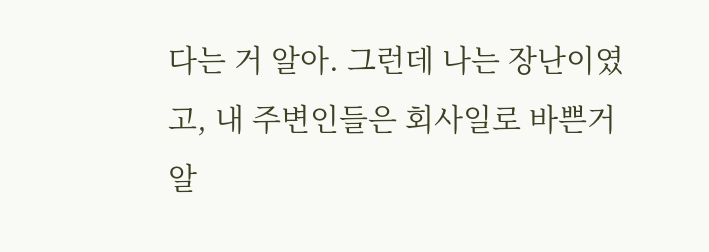다는 거 알아. 그런데 나는 장난이였고, 내 주변인들은 회사일로 바쁜거 알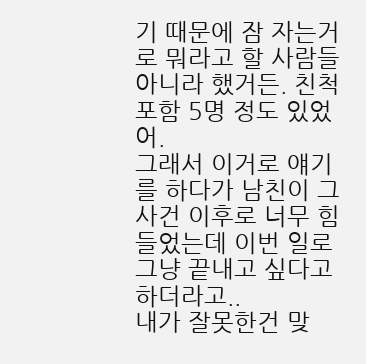기 때문에 잠 자는거로 뭐라고 할 사람들 아니라 했거든. 친척포함 5명 정도 있었어.
그래서 이거로 얘기를 하다가 남친이 그 사건 이후로 너무 힘들었는데 이번 일로 그냥 끝내고 싶다고 하더라고..
내가 잘못한건 맞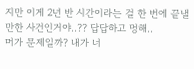지만 이게 2년 반 시간이라는 걸 한 번에 끝낼만한 사건인거야..?? 답답하고 멍해..
머가 문제일까? 내가 너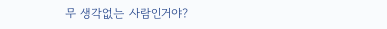무 생각없는 사람인거야?